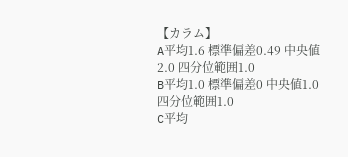【カラム】
A平均1.6 標準偏差0.49 中央値2.0 四分位範囲1.0
B平均1.0 標準偏差0 中央値1.0 四分位範囲1.0
C平均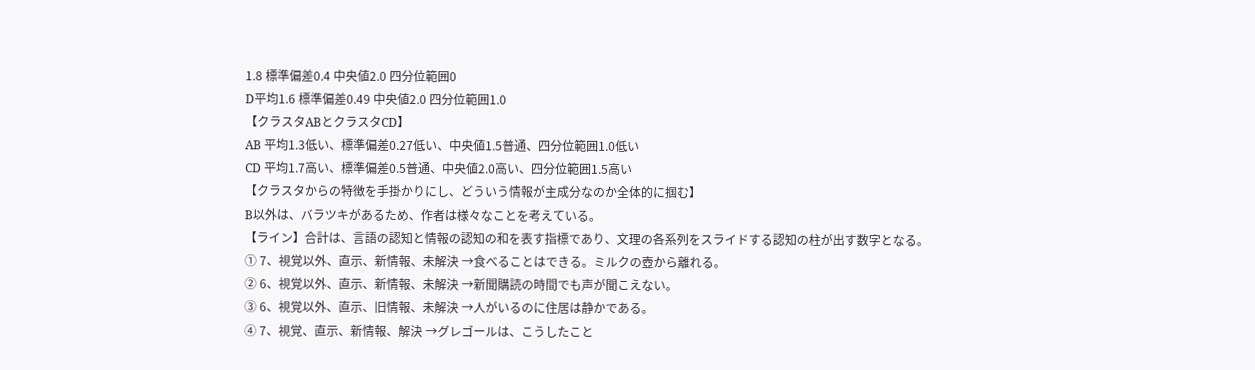1.8 標準偏差0.4 中央値2.0 四分位範囲0
D平均1.6 標準偏差0.49 中央値2.0 四分位範囲1.0
【クラスタABとクラスタCD】
AB 平均1.3低い、標準偏差0.27低い、中央値1.5普通、四分位範囲1.0低い
CD 平均1.7高い、標準偏差0.5普通、中央値2.0高い、四分位範囲1.5高い
【クラスタからの特徴を手掛かりにし、どういう情報が主成分なのか全体的に掴む】
B以外は、バラツキがあるため、作者は様々なことを考えている。
【ライン】合計は、言語の認知と情報の認知の和を表す指標であり、文理の各系列をスライドする認知の柱が出す数字となる。
① 7、視覚以外、直示、新情報、未解決 →食べることはできる。ミルクの壺から離れる。
② 6、視覚以外、直示、新情報、未解決 →新聞購読の時間でも声が聞こえない。
③ 6、視覚以外、直示、旧情報、未解決 →人がいるのに住居は静かである。
④ 7、視覚、直示、新情報、解決 →グレゴールは、こうしたこと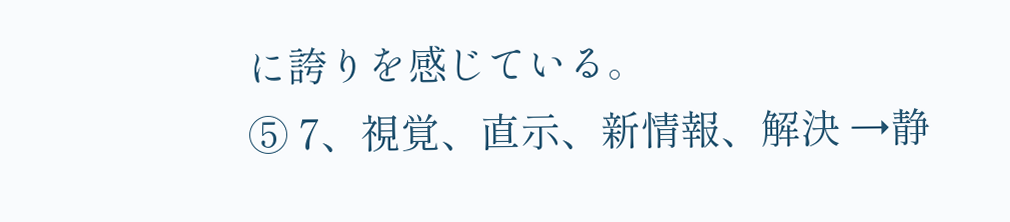に誇りを感じている。
⑤ 7、視覚、直示、新情報、解決 →静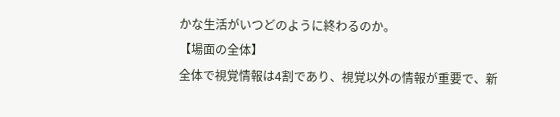かな生活がいつどのように終わるのか。
【場面の全体】
全体で視覚情報は4割であり、視覚以外の情報が重要で、新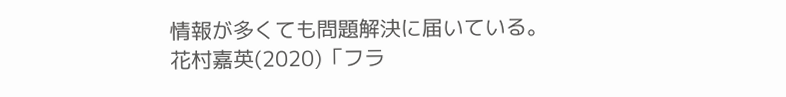情報が多くても問題解決に届いている。
花村嘉英(2020)「フラ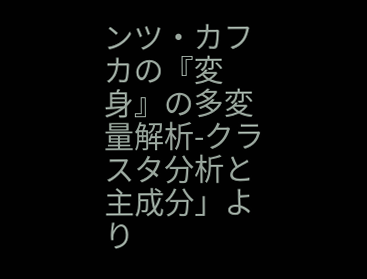ンツ・カフカの『変身』の多変量解析-クラスタ分析と主成分」より